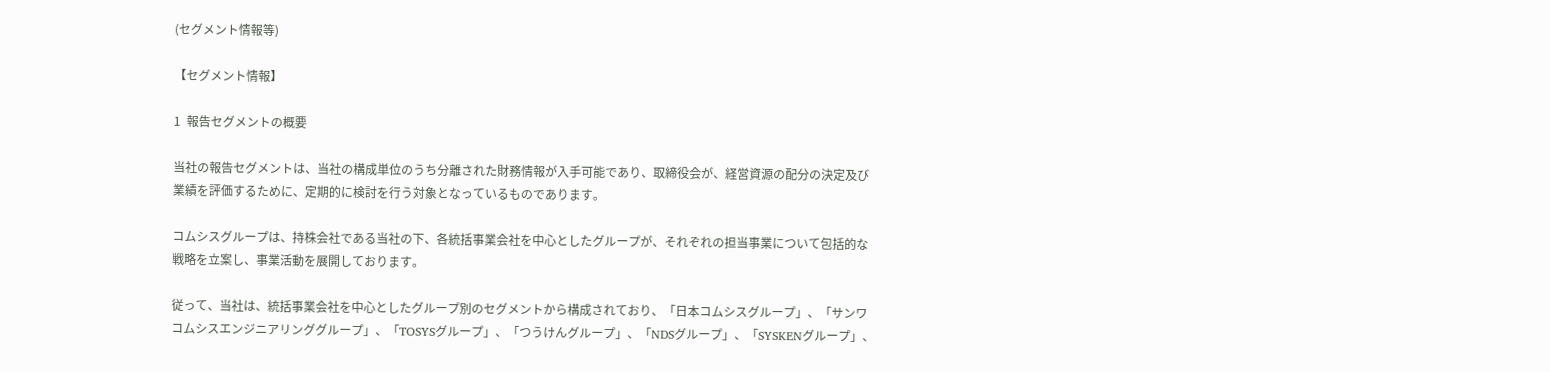(セグメント情報等)

【セグメント情報】

1  報告セグメントの概要

当社の報告セグメントは、当社の構成単位のうち分離された財務情報が入手可能であり、取締役会が、経営資源の配分の決定及び業績を評価するために、定期的に検討を行う対象となっているものであります。

コムシスグループは、持株会社である当社の下、各統括事業会社を中心としたグループが、それぞれの担当事業について包括的な戦略を立案し、事業活動を展開しております。

従って、当社は、統括事業会社を中心としたグループ別のセグメントから構成されており、「日本コムシスグループ」、「サンワコムシスエンジニアリンググループ」、「TOSYSグループ」、「つうけんグループ」、「NDSグループ」、「SYSKENグループ」、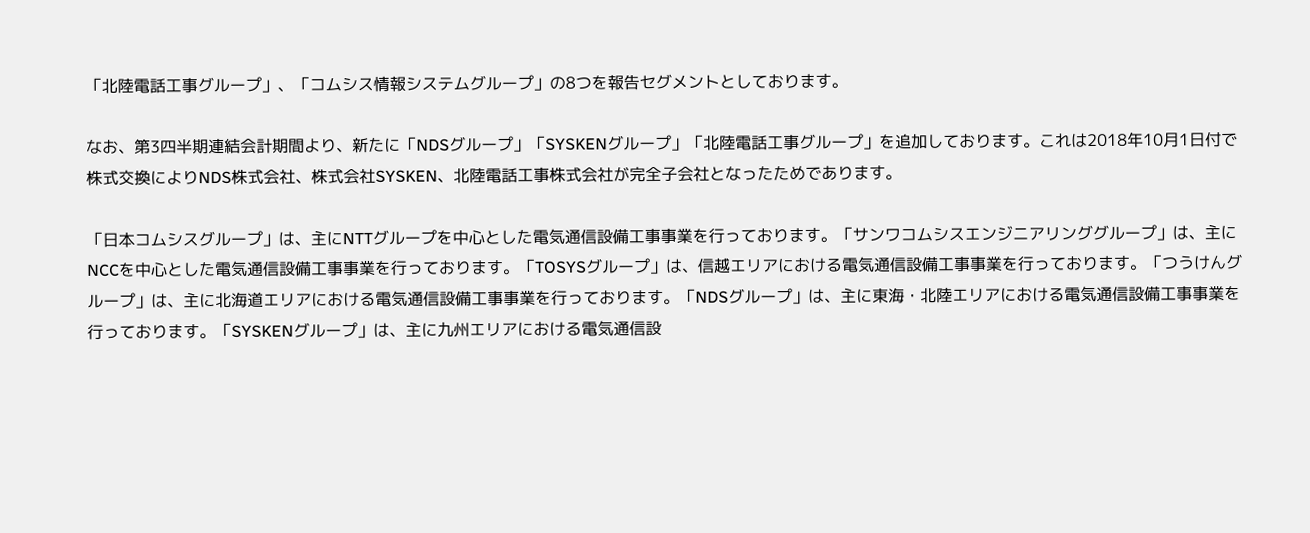「北陸電話工事グループ」、「コムシス情報システムグループ」の8つを報告セグメントとしております。

なお、第3四半期連結会計期間より、新たに「NDSグループ」「SYSKENグループ」「北陸電話工事グループ」を追加しております。これは2018年10月1日付で株式交換によりNDS株式会社、株式会社SYSKEN、北陸電話工事株式会社が完全子会社となったためであります。

「日本コムシスグループ」は、主にNTTグループを中心とした電気通信設備工事事業を行っております。「サンワコムシスエンジニアリンググループ」は、主にNCCを中心とした電気通信設備工事事業を行っております。「TOSYSグループ」は、信越エリアにおける電気通信設備工事事業を行っております。「つうけんグループ」は、主に北海道エリアにおける電気通信設備工事事業を行っております。「NDSグループ」は、主に東海・北陸エリアにおける電気通信設備工事事業を行っております。「SYSKENグループ」は、主に九州エリアにおける電気通信設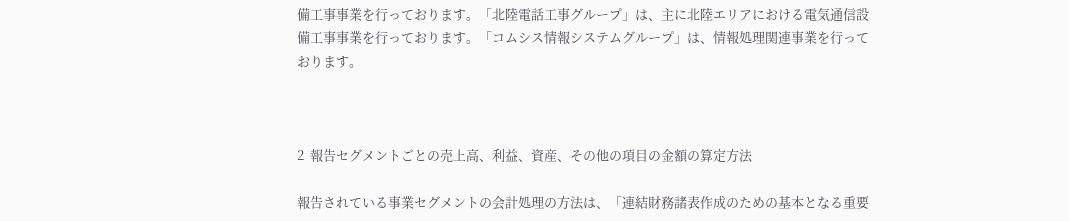備工事事業を行っております。「北陸電話工事グループ」は、主に北陸エリアにおける電気通信設備工事事業を行っております。「コムシス情報システムグループ」は、情報処理関連事業を行っております。



2  報告セグメントごとの売上高、利益、資産、その他の項目の金額の算定方法

報告されている事業セグメントの会計処理の方法は、「連結財務諸表作成のための基本となる重要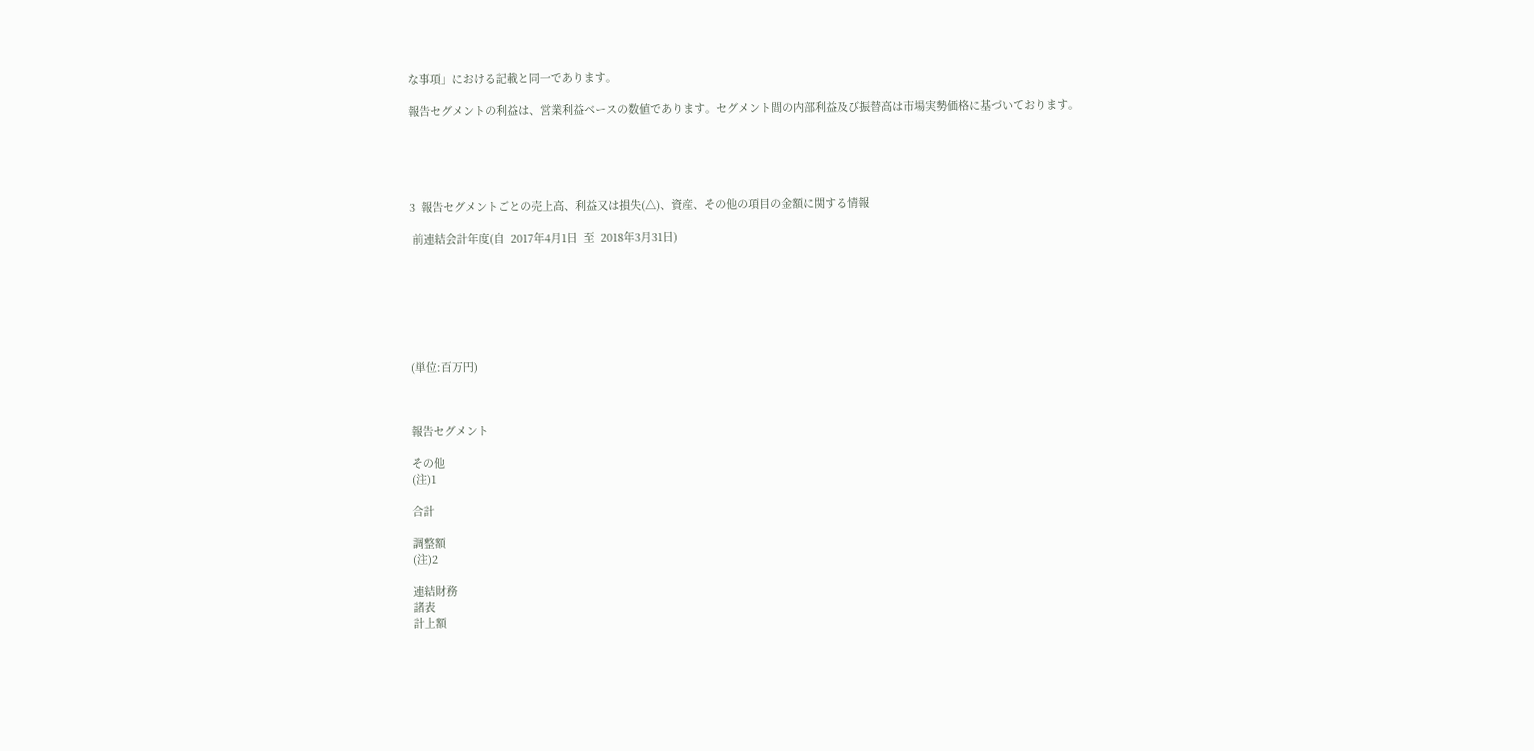な事項」における記載と同一であります。

報告セグメントの利益は、営業利益ベースの数値であります。セグメント間の内部利益及び振替高は市場実勢価格に基づいております。





3  報告セグメントごとの売上高、利益又は損失(△)、資産、その他の項目の金額に関する情報

 前連結会計年度(自  2017年4月1日  至  2018年3月31日)







(単位:百万円)



報告セグメント

その他
(注)1

合計

調整額
(注)2

連結財務
諸表
計上額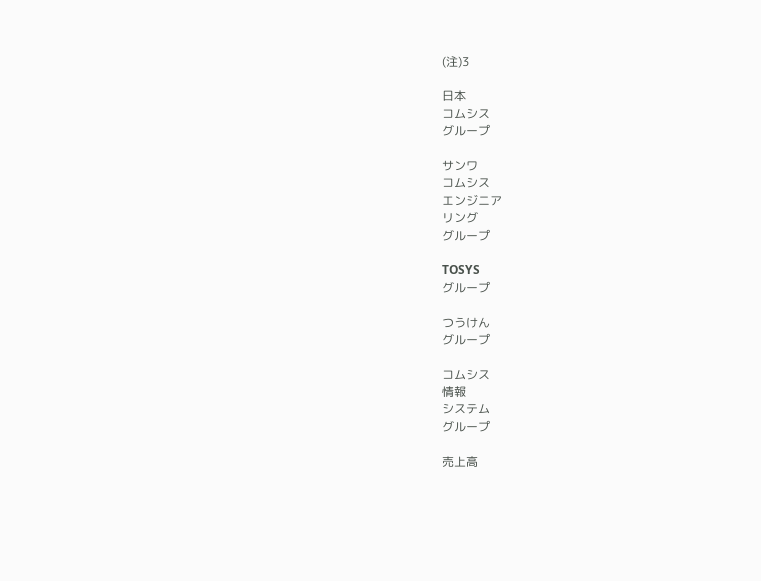(注)3

日本
コムシス
グループ

サンワ
コムシス
エンジニア
リング
グループ

TOSYS
グループ

つうけん
グループ

コムシス
情報
システム
グループ

売上高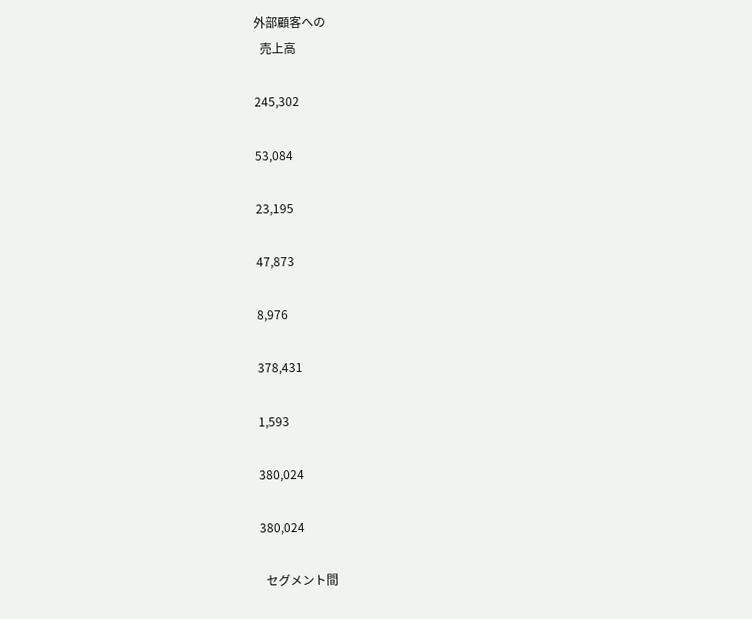外部顧客への
  売上高

245,302

53,084

23,195

47,873

8,976

378,431

1,593

380,024

380,024

  セグメント間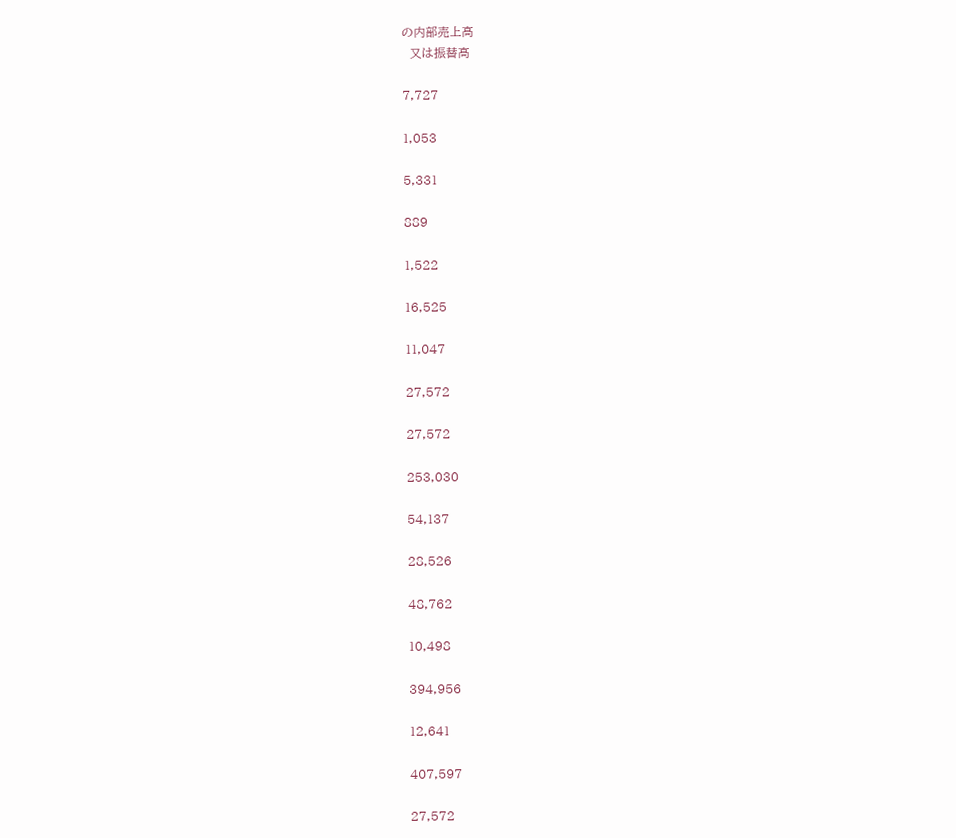の内部売上高
  又は振替高

7,727

1,053

5,331

889

1,522

16,525

11,047

27,572

27,572

253,030

54,137

28,526

48,762

10,498

394,956

12,641

407,597

27,572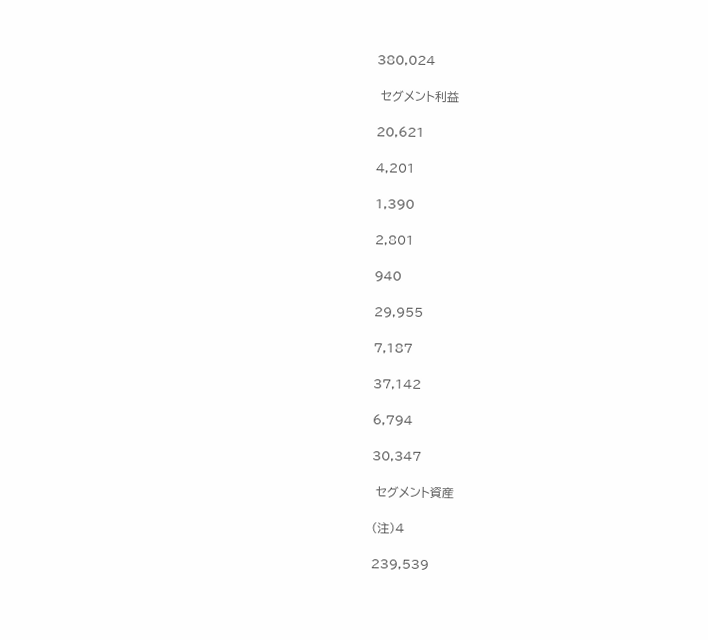380,024

 セグメント利益

20,621

4,201

1,390

2,801

940

29,955

7,187

37,142

6,794

30,347

 セグメント資産

(注)4

239,539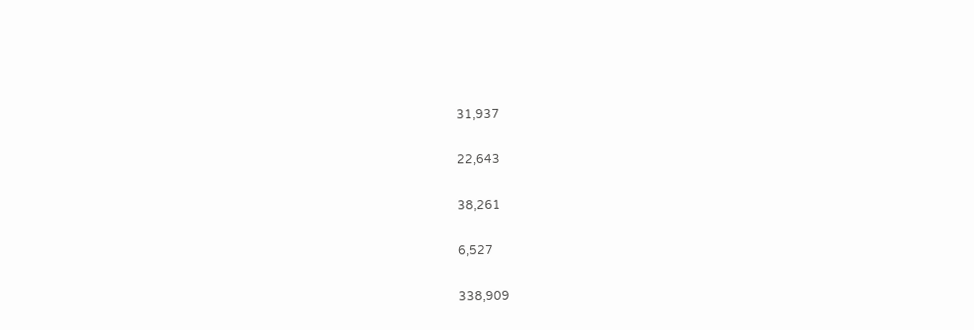31,937

22,643

38,261

6,527

338,909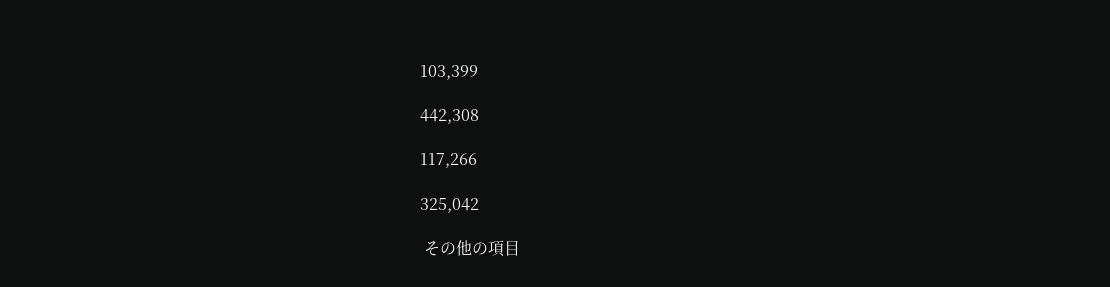103,399

442,308

117,266

325,042

 その他の項目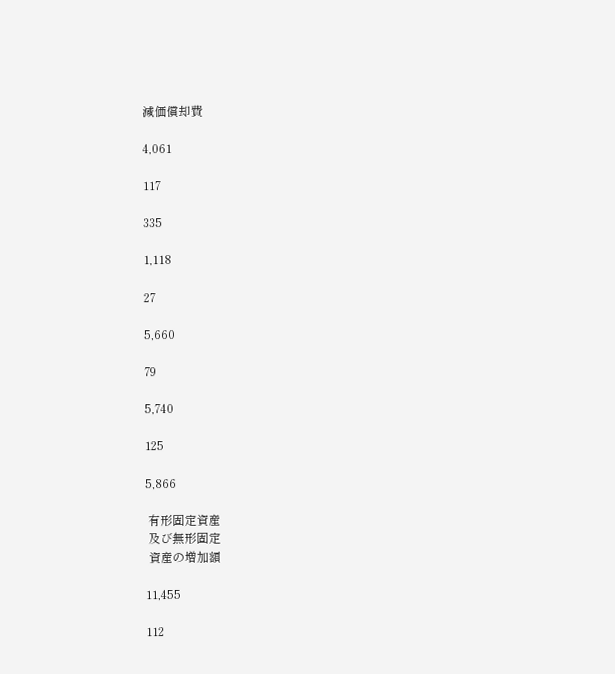減価償却費

4,061

117

335

1,118

27

5,660

79

5,740

125

5,866

 有形固定資産
 及び無形固定
 資産の増加額

11,455

112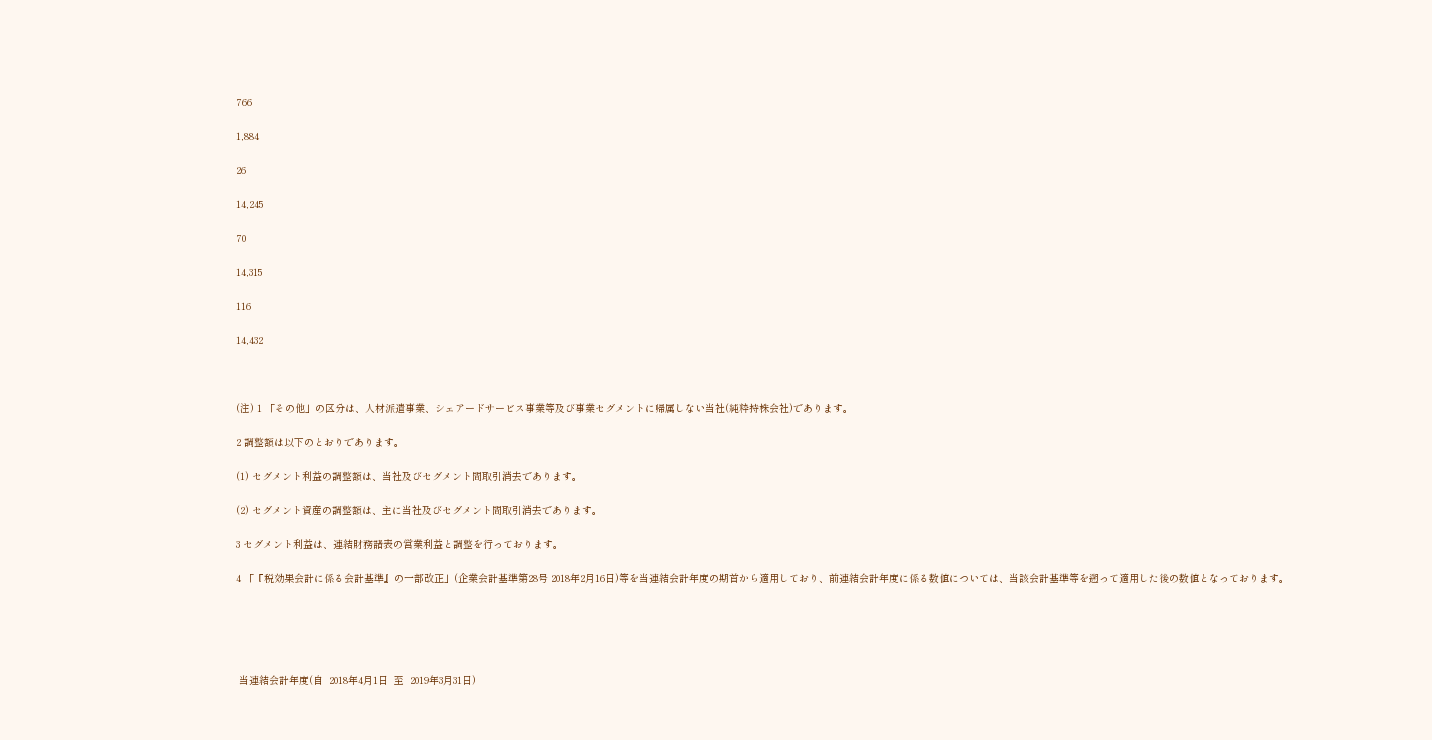766

1,884

26

14,245

70

14,315

116

14,432



(注) 1 「その他」の区分は、人材派遣事業、シェアードサービス事業等及び事業セグメントに帰属しない当社(純粋持株会社)であります。

2 調整額は以下のとおりであります。

(1) セグメント利益の調整額は、当社及びセグメント間取引消去であります。

(2) セグメント資産の調整額は、主に当社及びセグメント間取引消去であります。

3 セグメント利益は、連結財務諸表の営業利益と調整を行っております。

4 「『税効果会計に係る会計基準』の一部改正」(企業会計基準第28号 2018年2月16日)等を当連結会計年度の期首から適用しており、前連結会計年度に係る数値については、当該会計基準等を遡って適用した後の数値となっております。





 当連結会計年度(自  2018年4月1日  至  2019年3月31日)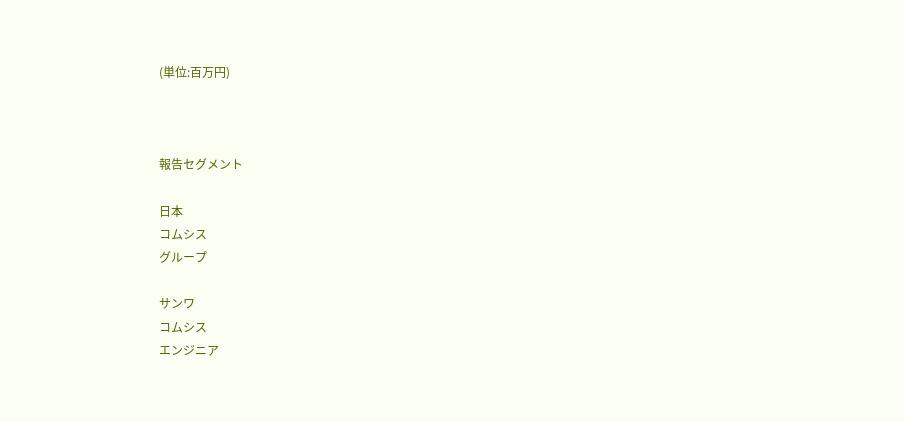(単位:百万円)



報告セグメント

日本
コムシス
グループ

サンワ
コムシス
エンジニア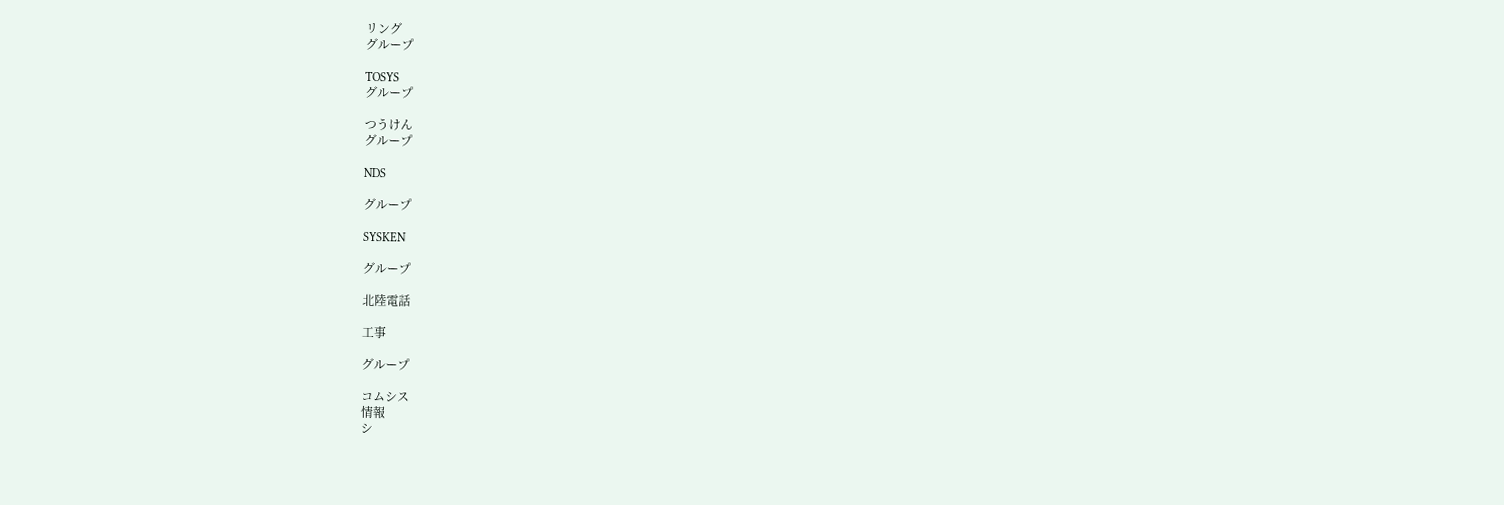リング
グループ

TOSYS
グループ

つうけん
グループ

NDS

グループ

SYSKEN

グループ

北陸電話

工事

グループ

コムシス
情報
シ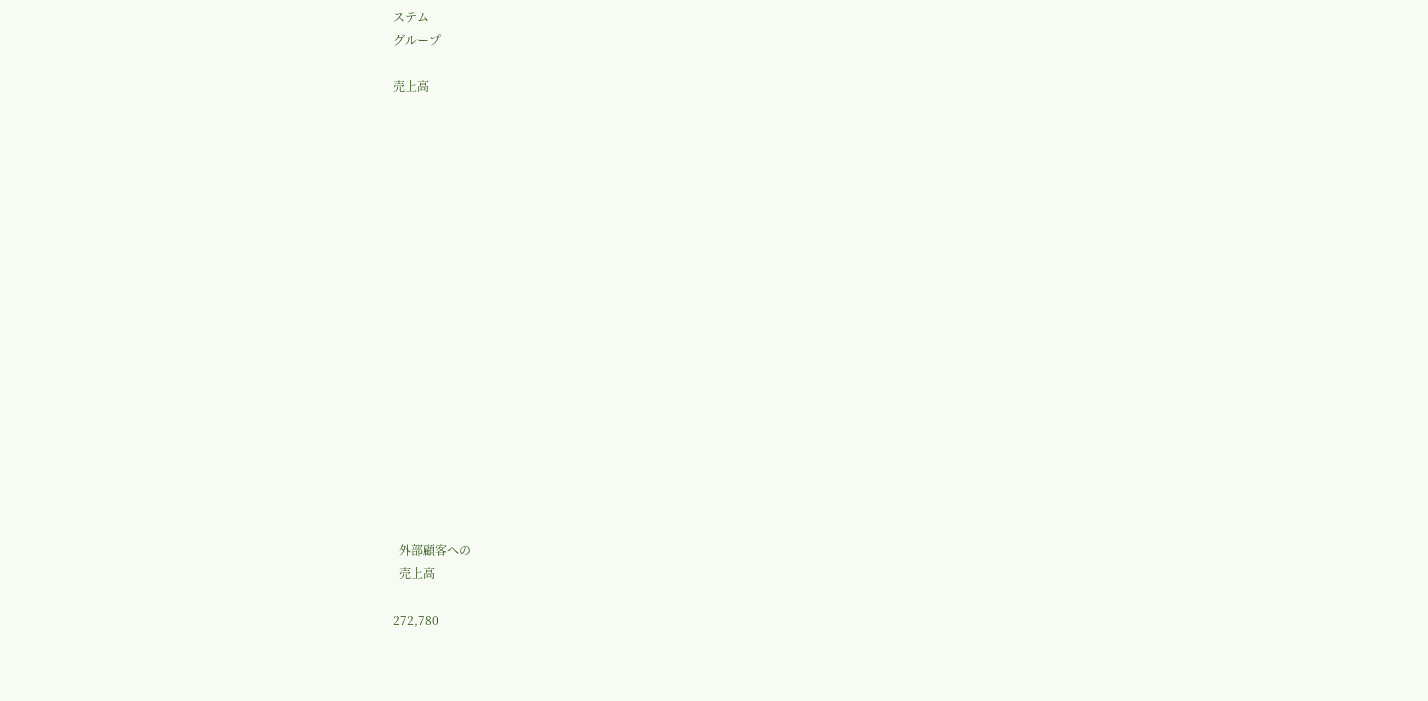ステム
グループ

売上高



















  外部顧客への
  売上高

272,780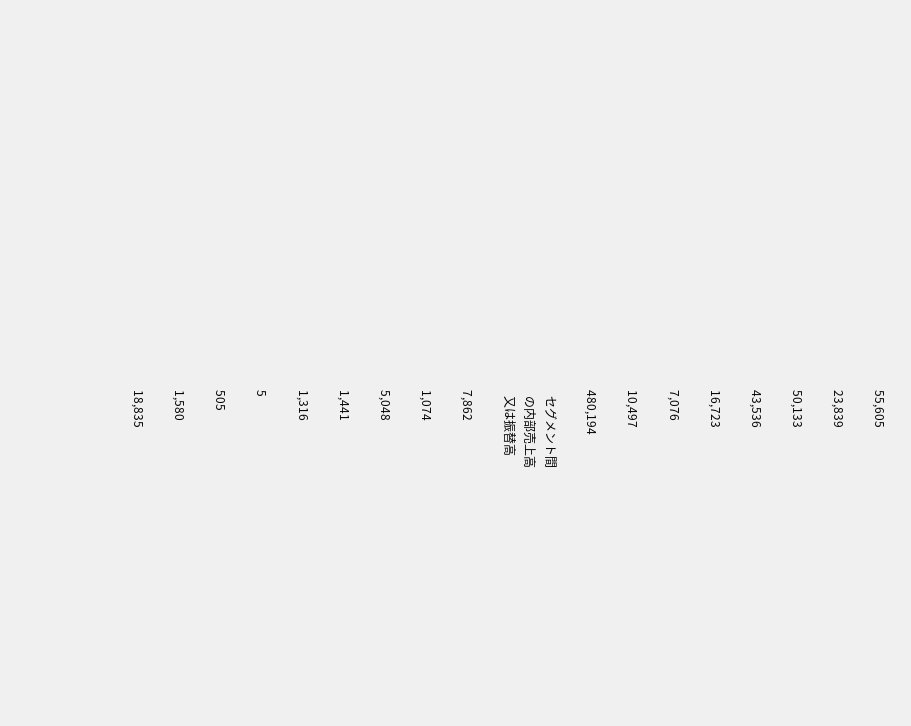55,605

23,839

50,133

43,536

16,723

7,076

10,497

480,194

  セグメント間
  の内部売上高
  又は振替高

7,862

1,074

5,048

1,441

1,316

5

505

1,580

18,835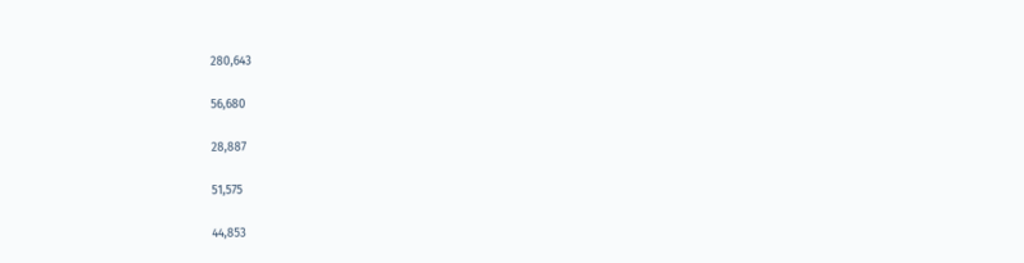280,643

56,680

28,887

51,575

44,853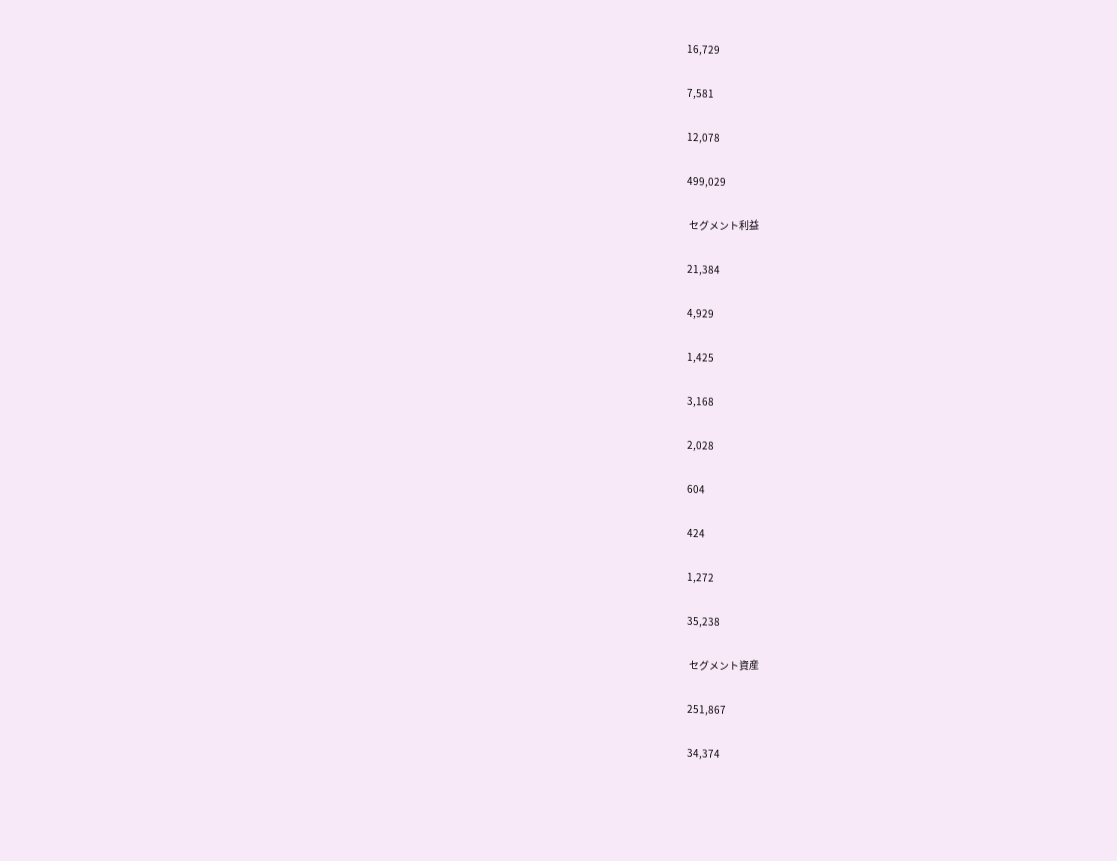16,729

7,581

12,078

499,029

 セグメント利益

21,384

4,929

1,425

3,168

2,028

604

424

1,272

35,238

 セグメント資産

251,867

34,374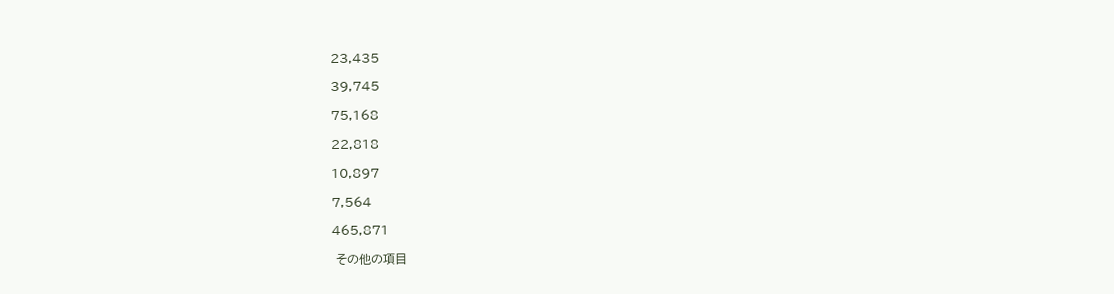23,435

39,745

75,168

22,818

10,897

7,564

465,871

 その他の項目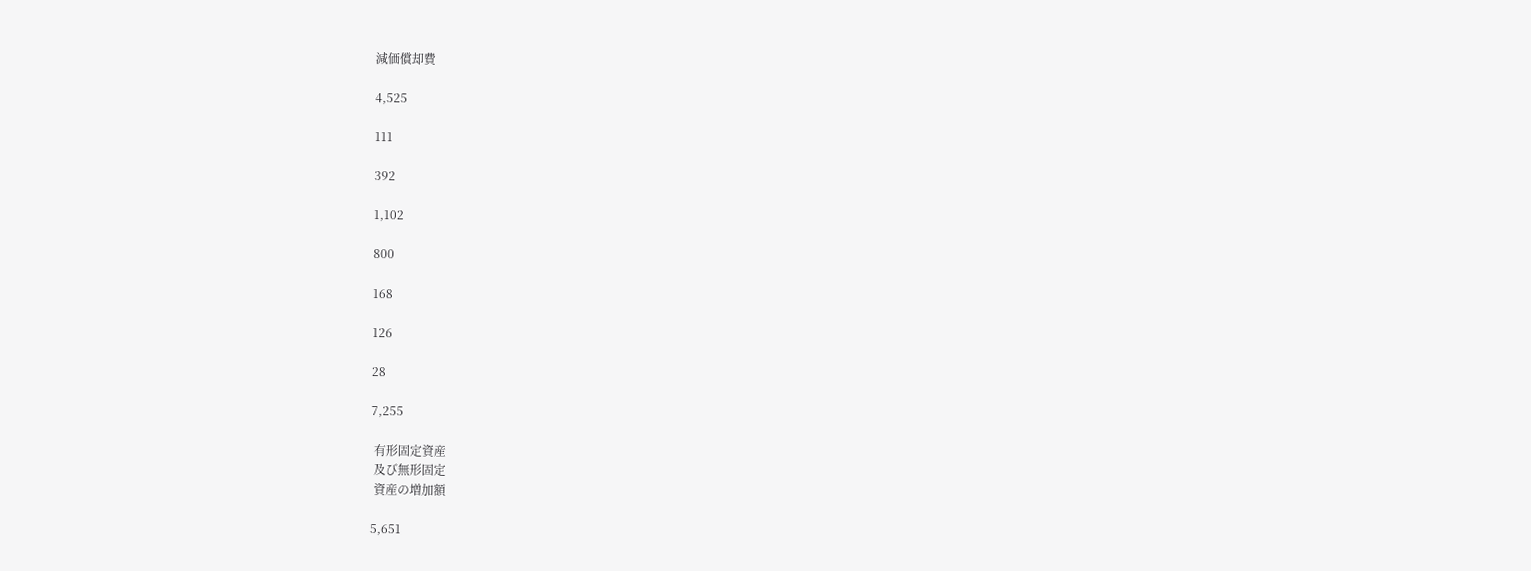減価償却費

4,525

111

392

1,102

800

168

126

28

7,255

 有形固定資産
 及び無形固定
 資産の増加額

5,651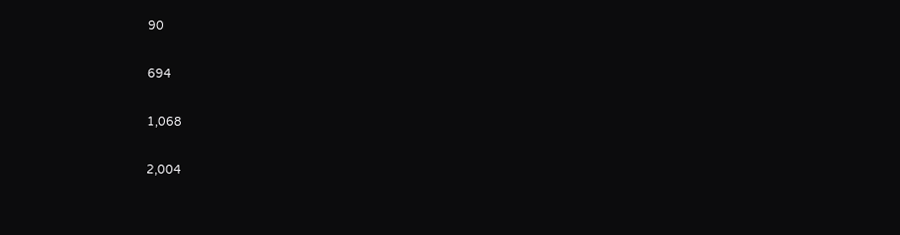90

694

1,068

2,004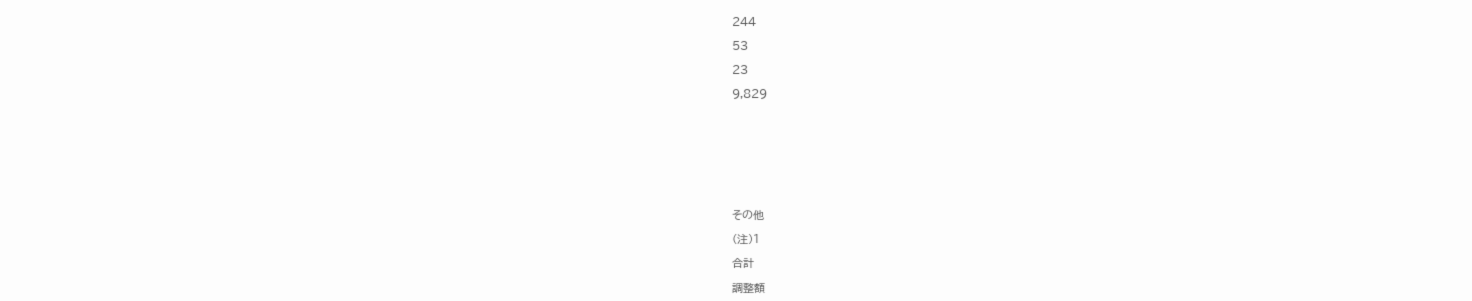244

53

23

9,829









その他

(注)1

合計

調整額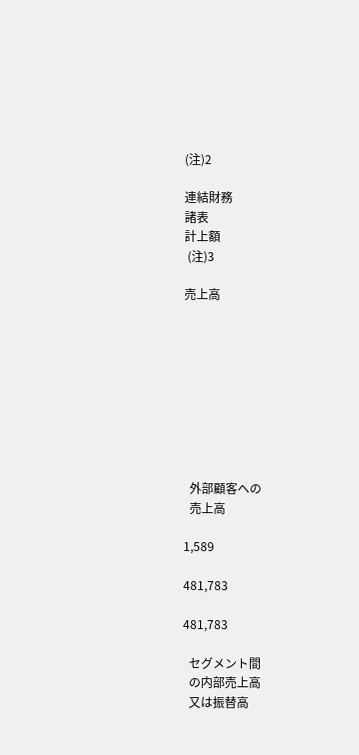(注)2

連結財務
諸表
計上額
 (注)3

売上高









  外部顧客への
  売上高

1,589

481,783

481,783

  セグメント間
  の内部売上高
  又は振替高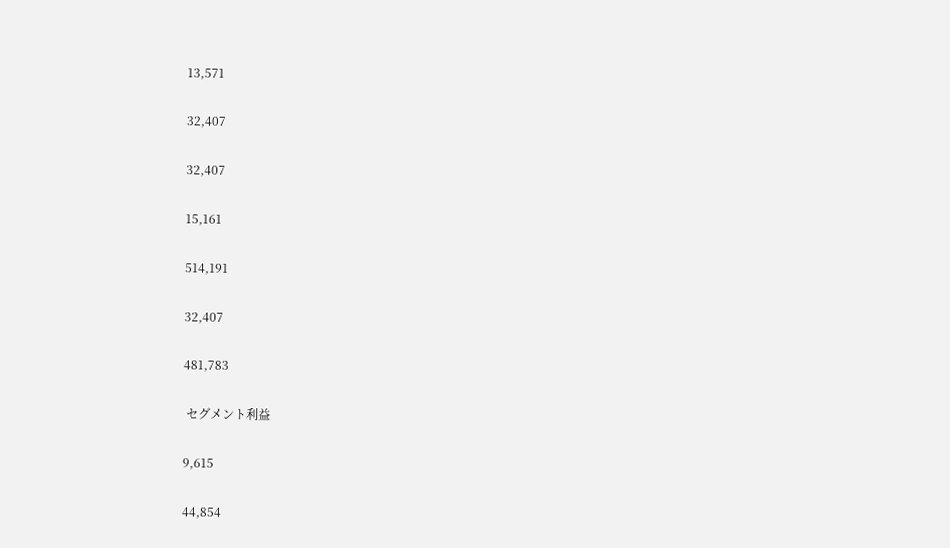13,571

32,407

32,407

15,161

514,191

32,407

481,783

 セグメント利益

9,615

44,854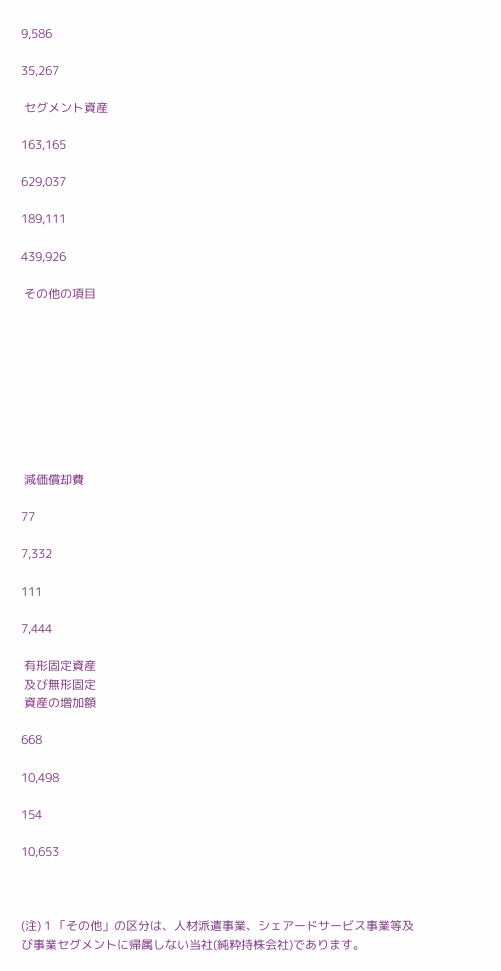9,586

35,267

 セグメント資産

163,165

629,037

189,111

439,926

 その他の項目









 減価償却費

77

7,332

111

7,444

 有形固定資産
 及び無形固定
 資産の増加額

668

10,498

154

10,653



(注) 1 「その他」の区分は、人材派遣事業、シェアードサービス事業等及び事業セグメントに帰属しない当社(純粋持株会社)であります。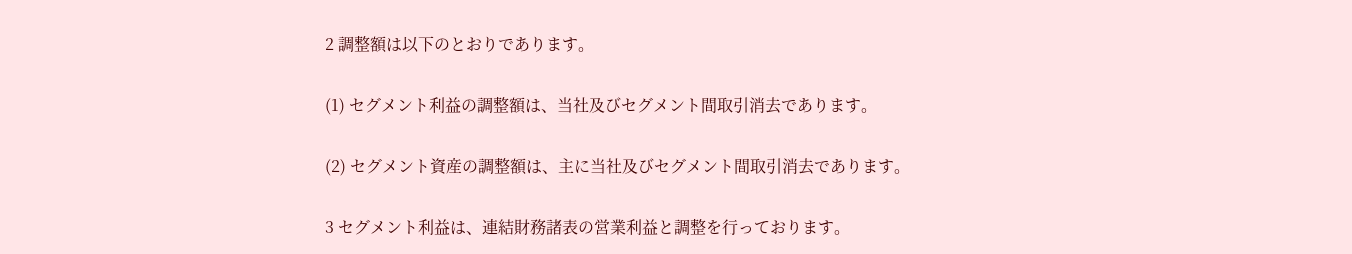2 調整額は以下のとおりであります。

(1) セグメント利益の調整額は、当社及びセグメント間取引消去であります。

(2) セグメント資産の調整額は、主に当社及びセグメント間取引消去であります。

3 セグメント利益は、連結財務諸表の営業利益と調整を行っております。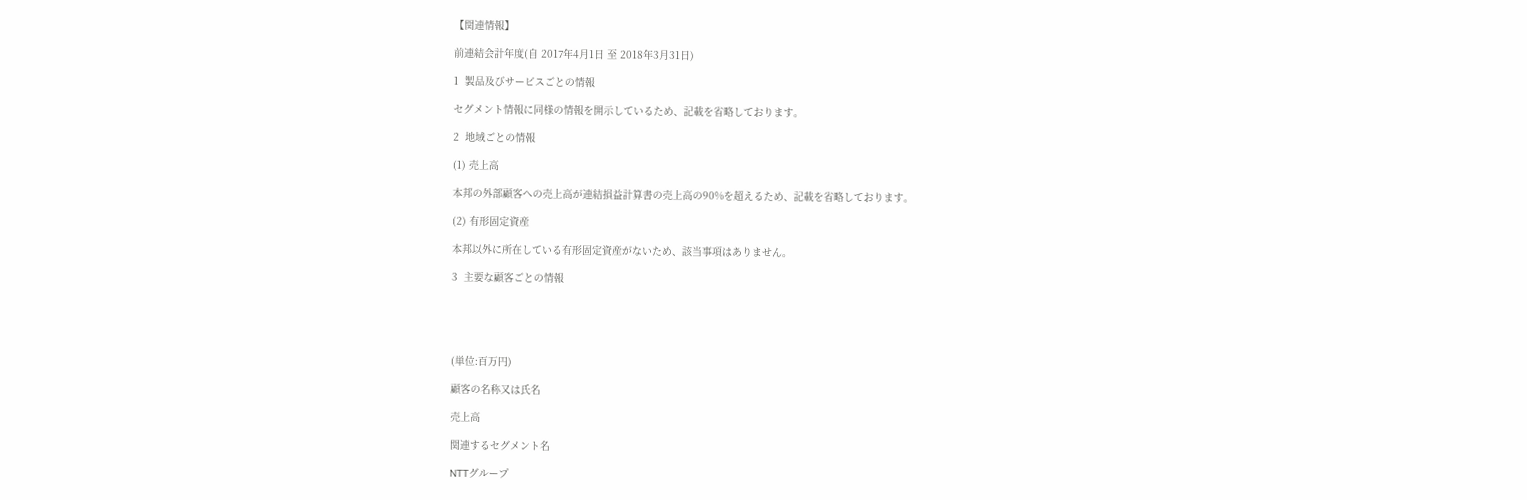【関連情報】

前連結会計年度(自 2017年4月1日 至 2018年3月31日)

1  製品及びサービスごとの情報

セグメント情報に同様の情報を開示しているため、記載を省略しております。

2  地域ごとの情報

(1) 売上高

本邦の外部顧客への売上高が連結損益計算書の売上高の90%を超えるため、記載を省略しております。

(2) 有形固定資産

本邦以外に所在している有形固定資産がないため、該当事項はありません。

3  主要な顧客ごとの情報





(単位:百万円)

顧客の名称又は氏名

売上高

関連するセグメント名

NTTグループ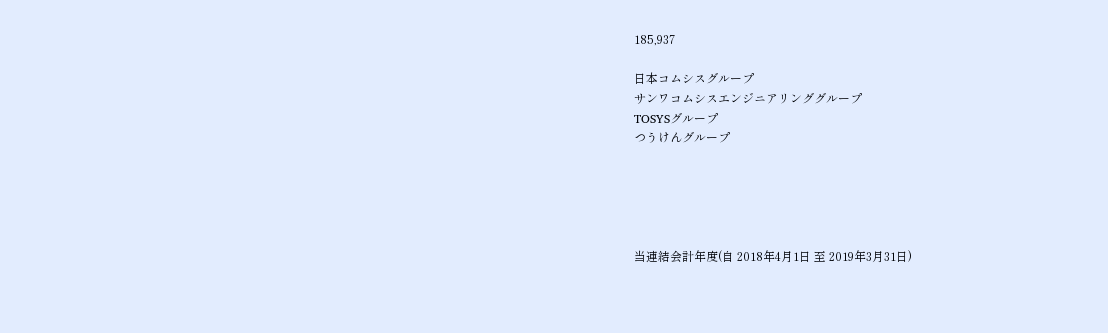185,937

日本コムシスグループ
サンワコムシスエンジニアリンググループ
TOSYSグループ
つうけんグループ





当連結会計年度(自 2018年4月1日 至 2019年3月31日)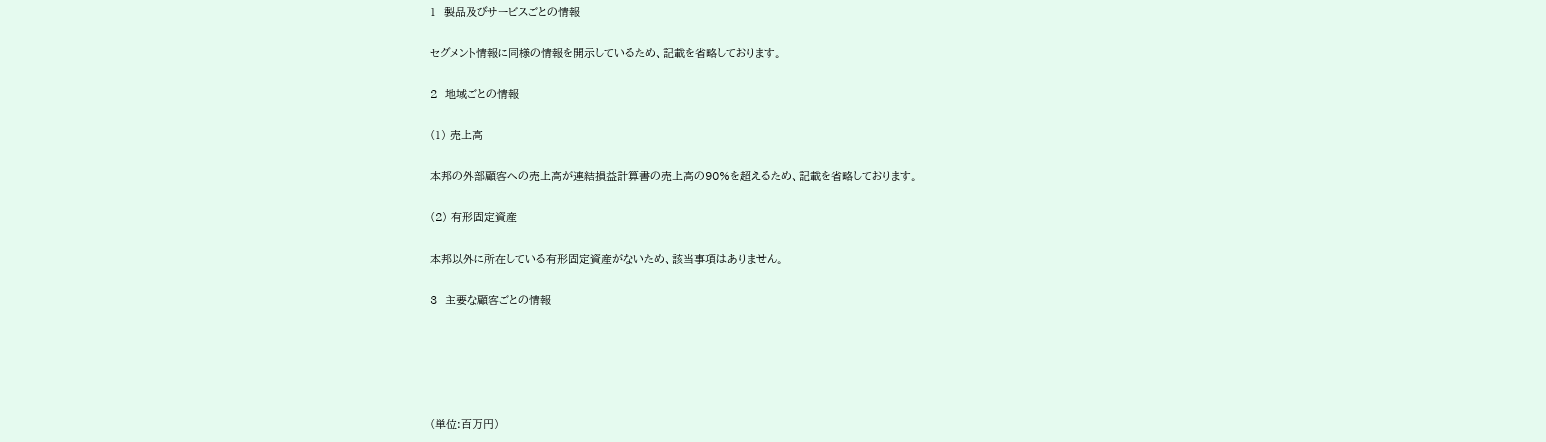1  製品及びサービスごとの情報

セグメント情報に同様の情報を開示しているため、記載を省略しております。

2  地域ごとの情報

(1) 売上高

本邦の外部顧客への売上高が連結損益計算書の売上高の90%を超えるため、記載を省略しております。

(2) 有形固定資産

本邦以外に所在している有形固定資産がないため、該当事項はありません。

3  主要な顧客ごとの情報





(単位:百万円)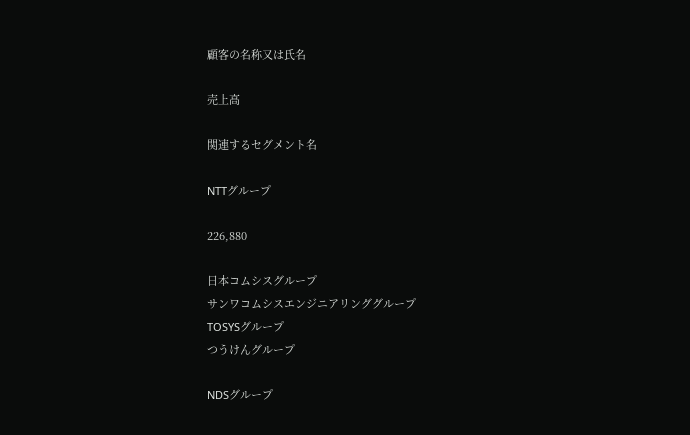顧客の名称又は氏名

売上高

関連するセグメント名

NTTグループ

226,880

日本コムシスグループ
サンワコムシスエンジニアリンググループ
TOSYSグループ
つうけんグループ

NDSグループ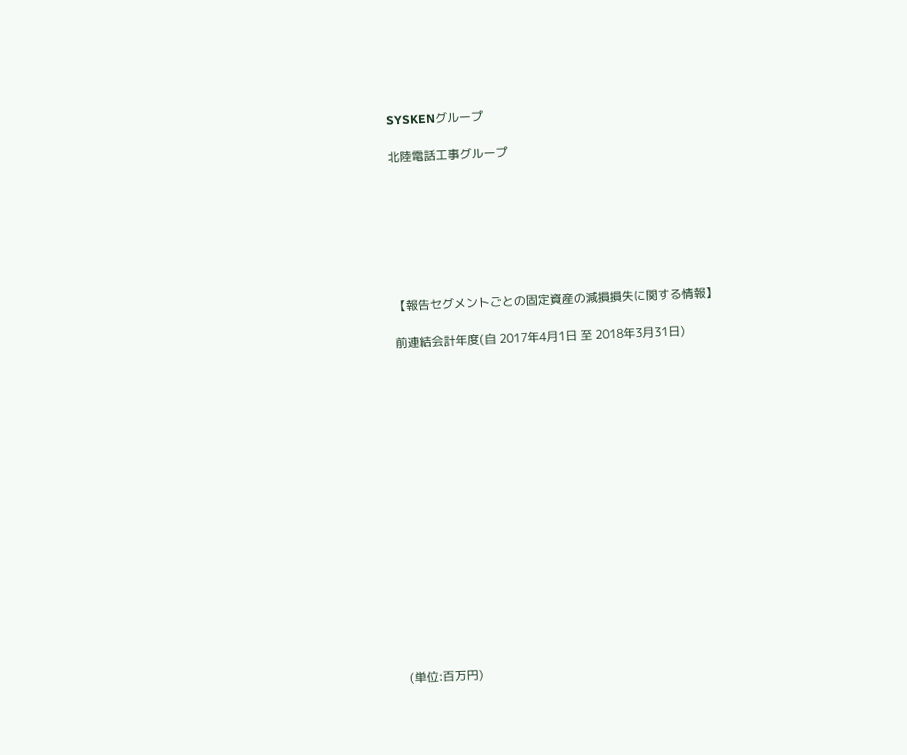SYSKENグループ

北陸電話工事グループ







【報告セグメントごとの固定資産の減損損失に関する情報】

前連結会計年度(自 2017年4月1日 至 2018年3月31日)

















(単位:百万円)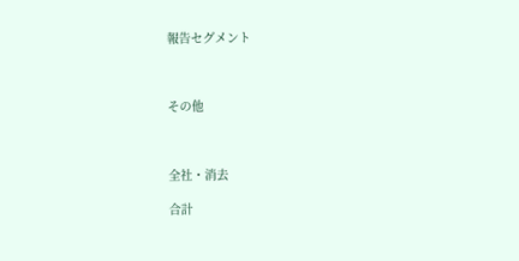報告セグメント



その他



全社・消去

合計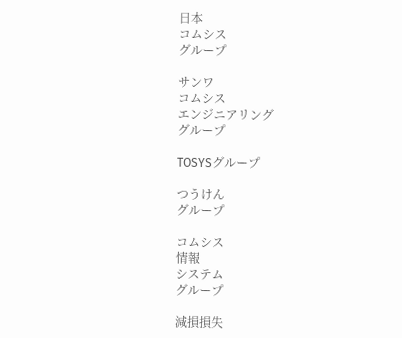日本
コムシス
グループ

サンワ
コムシス
エンジニアリング
グループ

TOSYSグループ

つうけん
グループ

コムシス
情報
システム
グループ

減損損失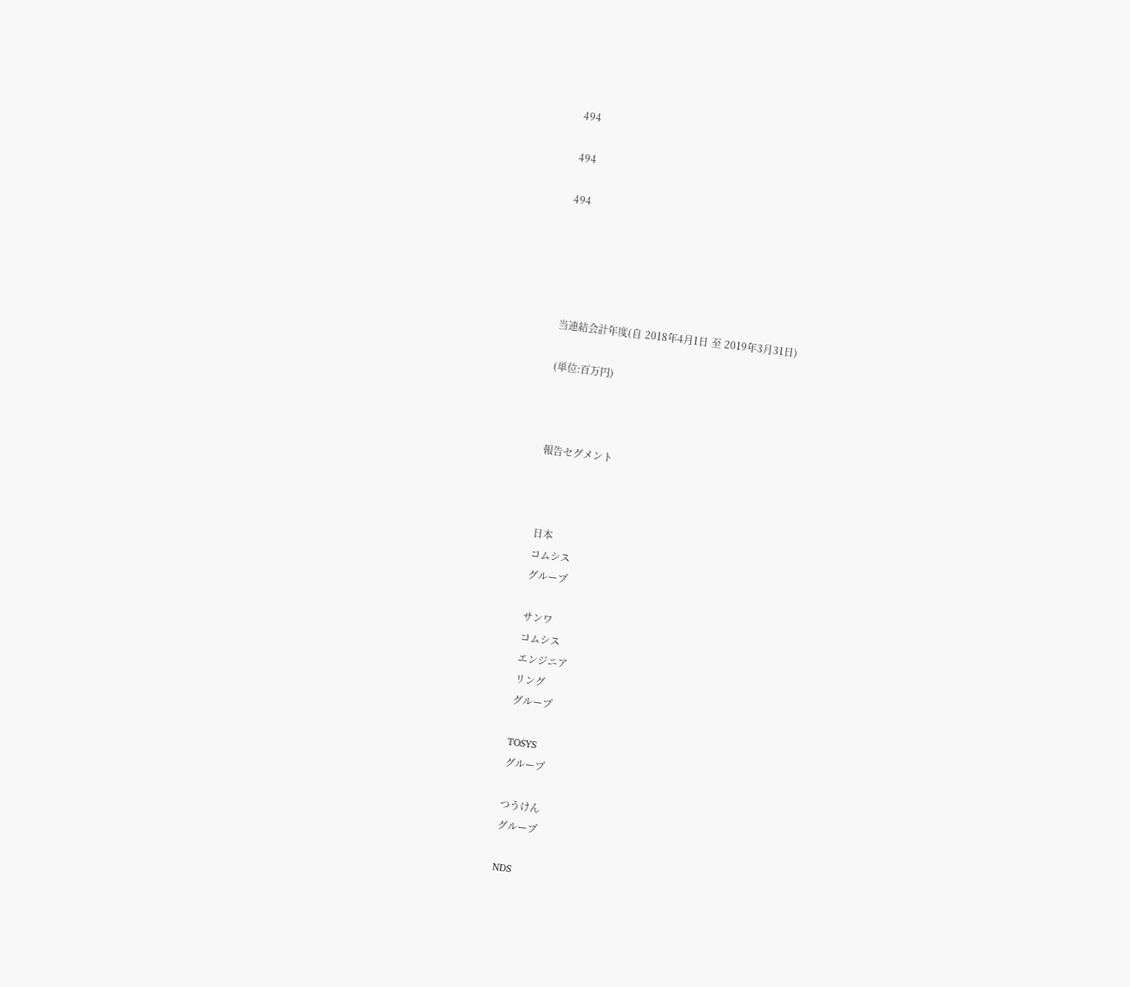494

494

494





当連結会計年度(自 2018年4月1日 至 2019年3月31日)

(単位:百万円)



報告セグメント



日本
コムシス
グループ

サンワ
コムシス
エンジニア
リング
グループ

TOSYS
グループ

つうけん
グループ

NDS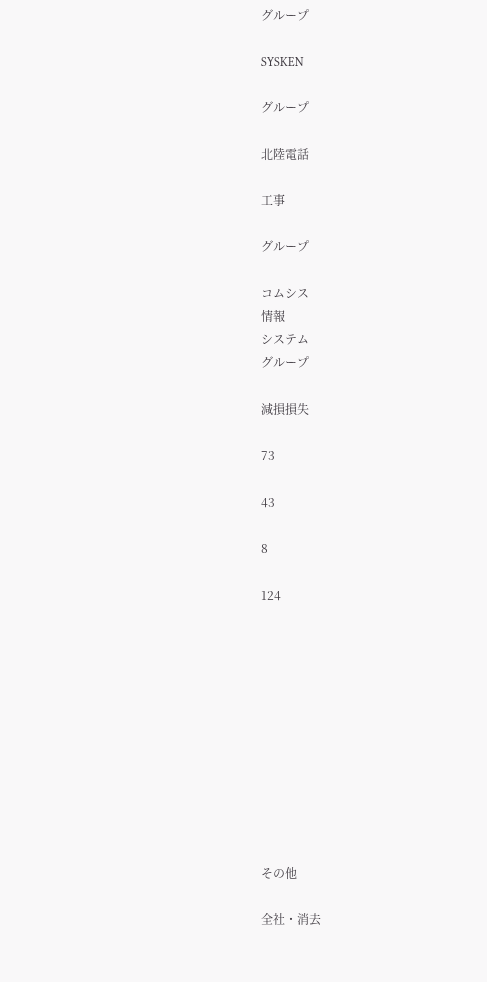グループ

SYSKEN

グループ

北陸電話

工事

グループ

コムシス
情報
システム
グループ

減損損失

73

43

8

124











その他

全社・消去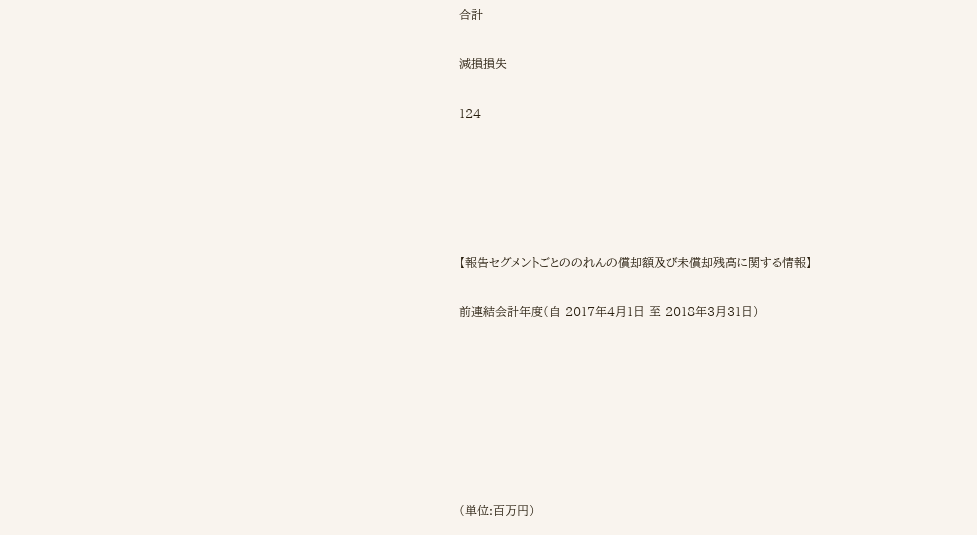合計

減損損失

124





【報告セグメントごとののれんの償却額及び未償却残高に関する情報】

前連結会計年度(自 2017年4月1日 至 2018年3月31日)







(単位:百万円)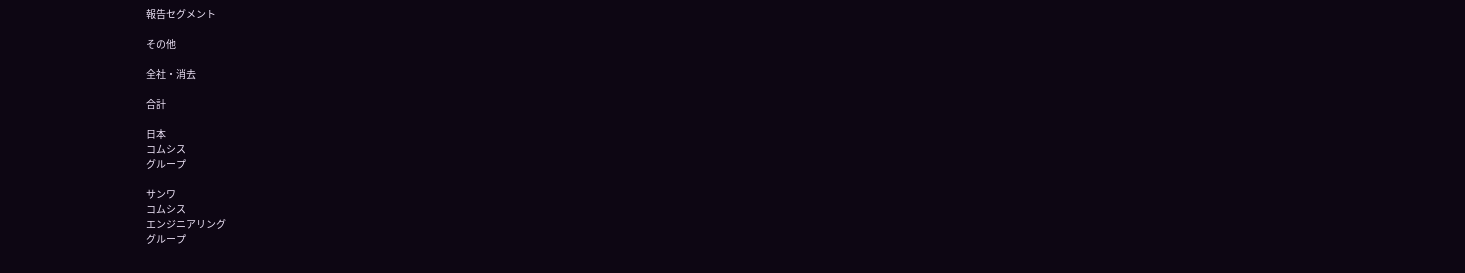報告セグメント

その他

全社・消去

合計

日本
コムシス
グループ

サンワ
コムシス
エンジニアリング
グループ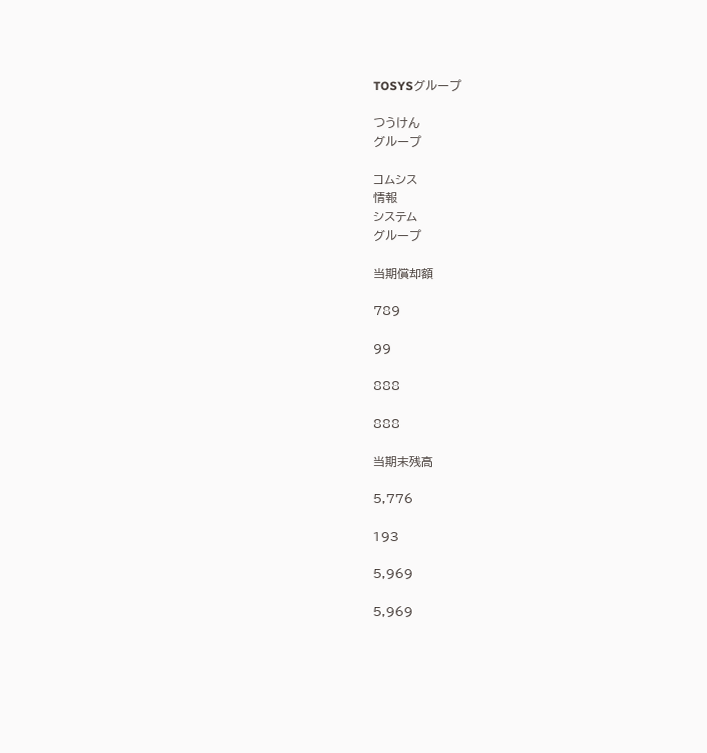TOSYSグループ

つうけん
グループ

コムシス
情報
システム
グループ

当期償却額

789

99

888

888

当期末残高

5,776

193

5,969

5,969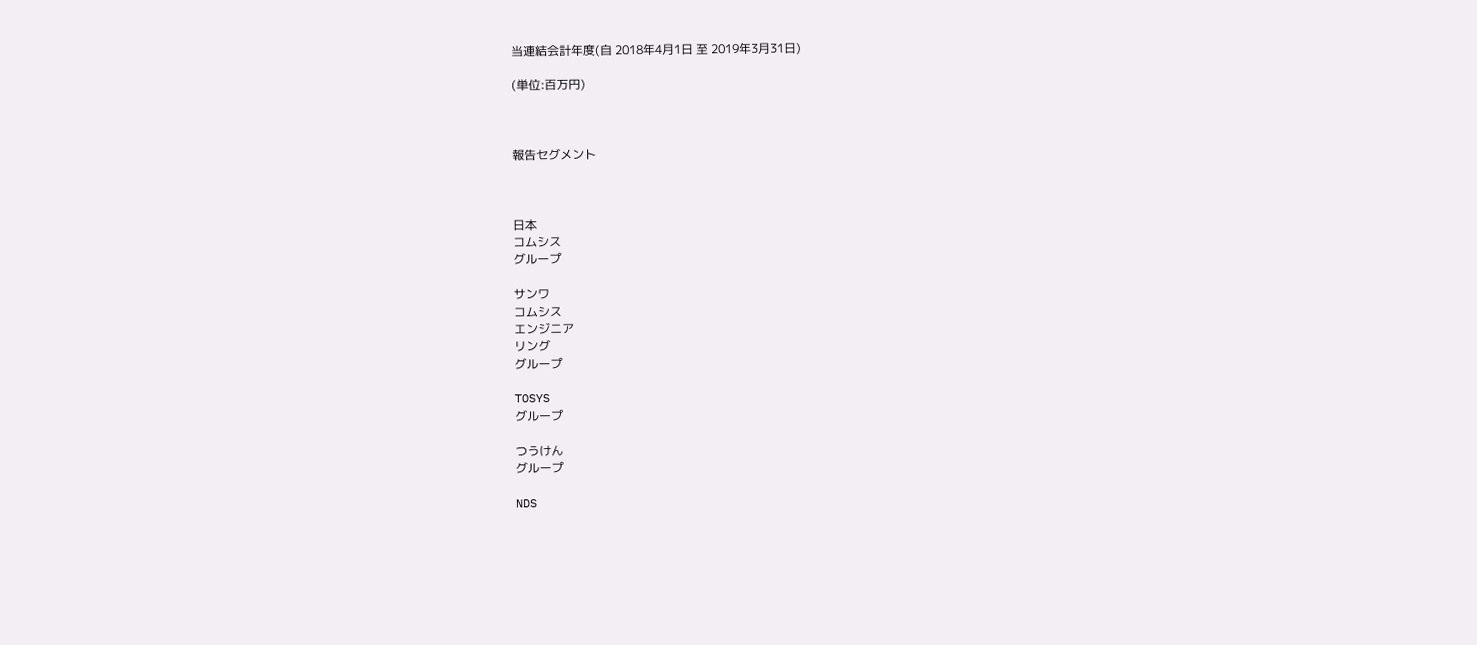当連結会計年度(自 2018年4月1日 至 2019年3月31日)

(単位:百万円)



報告セグメント



日本
コムシス
グループ

サンワ
コムシス
エンジニア
リング
グループ

TOSYS
グループ

つうけん
グループ

NDS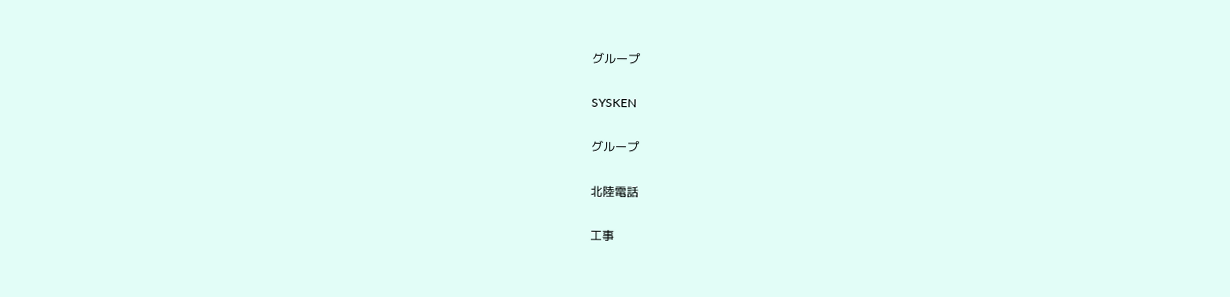グループ

SYSKEN

グループ

北陸電話

工事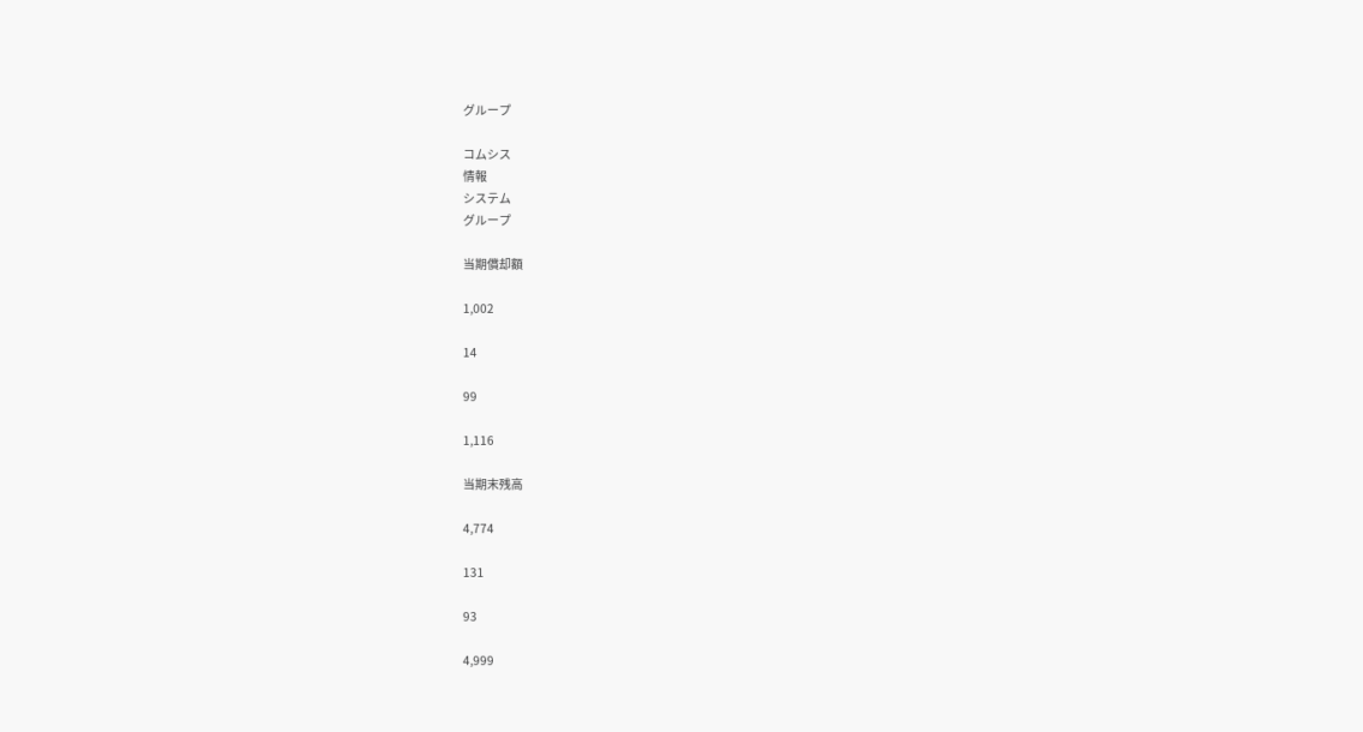グループ

コムシス
情報
システム
グループ

当期償却額

1,002

14

99

1,116

当期末残高

4,774

131

93

4,999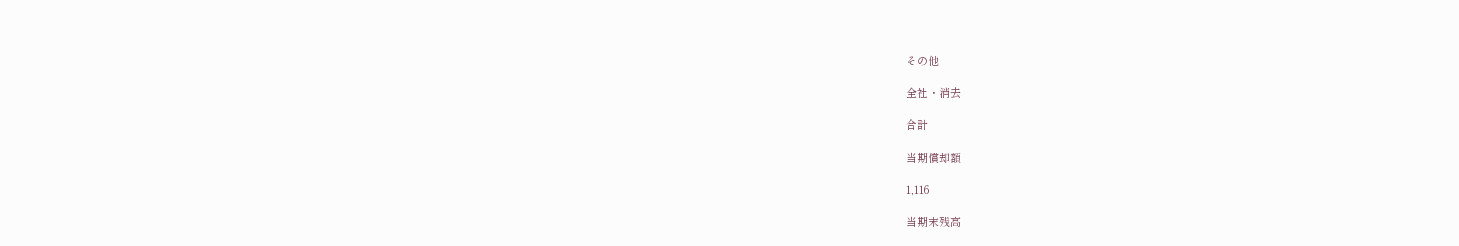その他

全社・消去

合計

当期償却額

1,116

当期末残高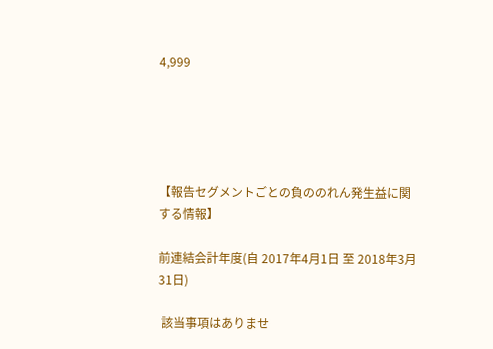4,999





【報告セグメントごとの負ののれん発生益に関する情報】

前連結会計年度(自 2017年4月1日 至 2018年3月31日)

 該当事項はありませ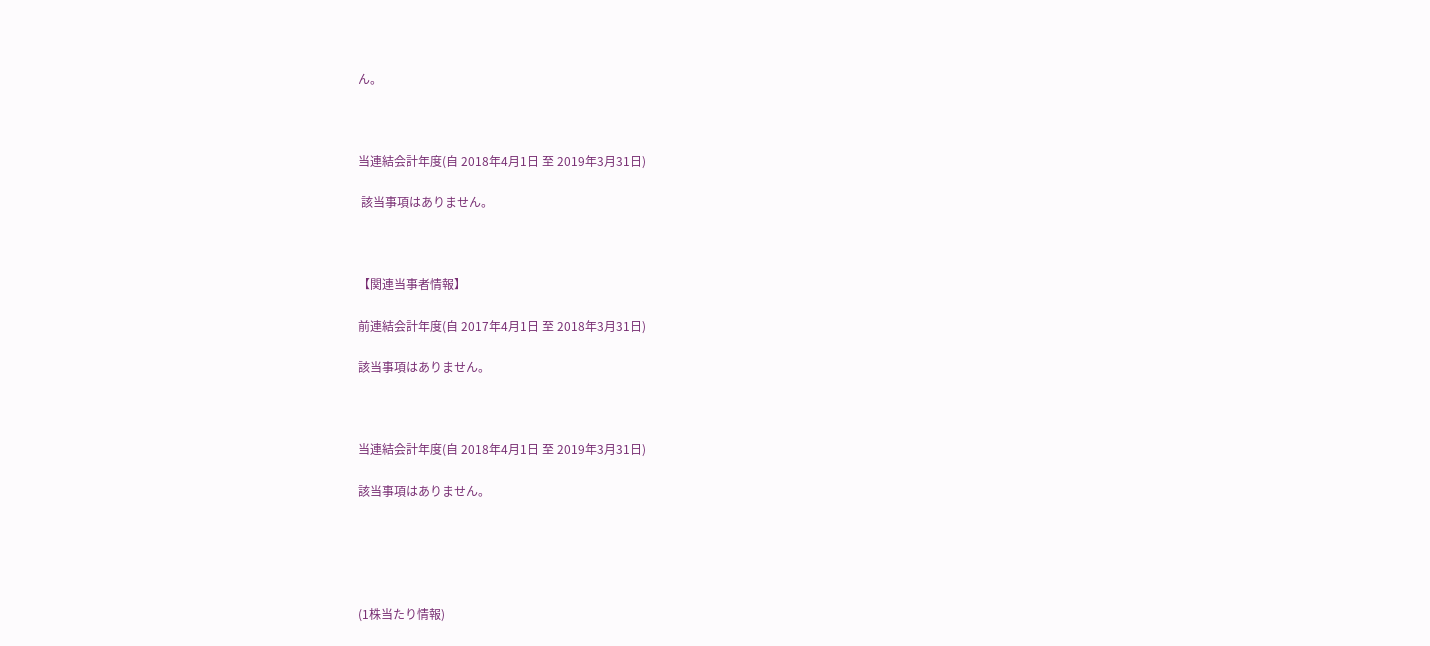ん。



当連結会計年度(自 2018年4月1日 至 2019年3月31日)

 該当事項はありません。



【関連当事者情報】

前連結会計年度(自 2017年4月1日 至 2018年3月31日)

該当事項はありません。



当連結会計年度(自 2018年4月1日 至 2019年3月31日)

該当事項はありません。





(1株当たり情報)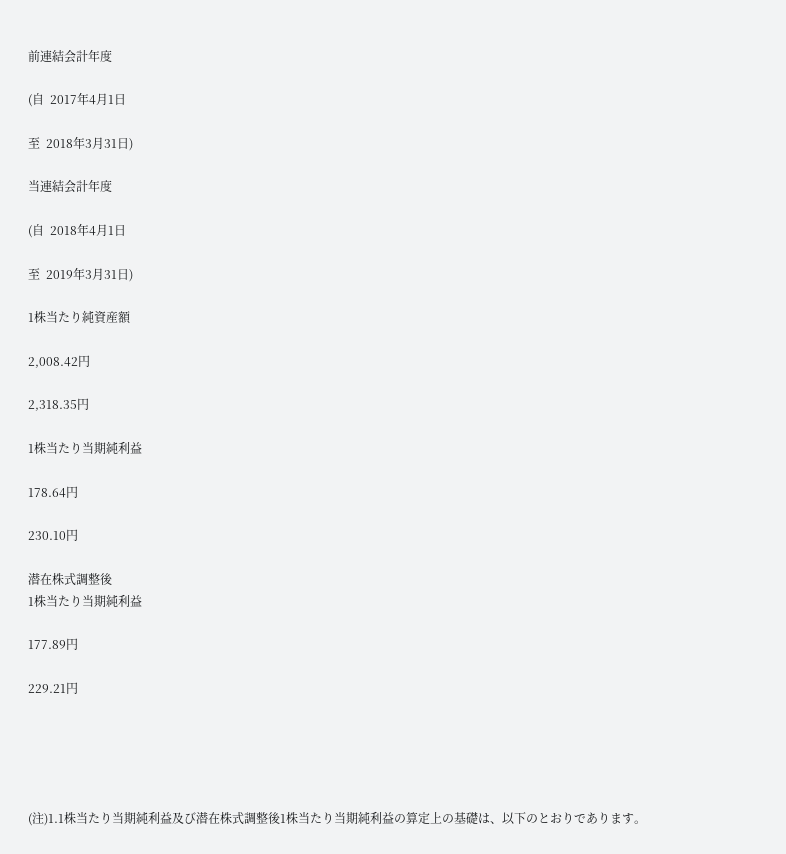前連結会計年度

(自  2017年4月1日

至  2018年3月31日)

当連結会計年度

(自  2018年4月1日

至  2019年3月31日)

1株当たり純資産額

2,008.42円

2,318.35円

1株当たり当期純利益

178.64円

230.10円

潜在株式調整後
1株当たり当期純利益

177.89円

229.21円





(注)1.1株当たり当期純利益及び潜在株式調整後1株当たり当期純利益の算定上の基礎は、以下のとおりであります。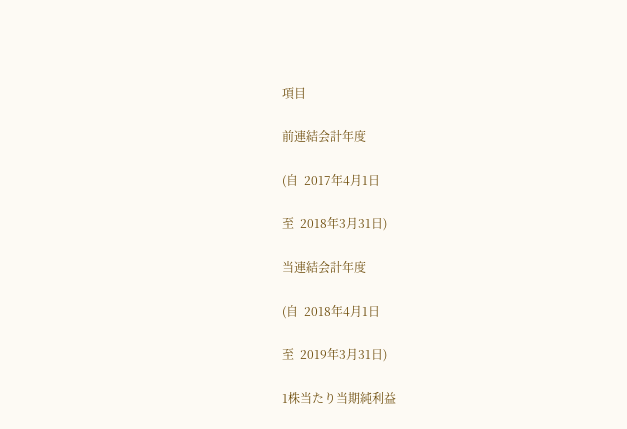項目

前連結会計年度

(自  2017年4月1日

至  2018年3月31日)

当連結会計年度

(自  2018年4月1日

至  2019年3月31日)

1株当たり当期純利益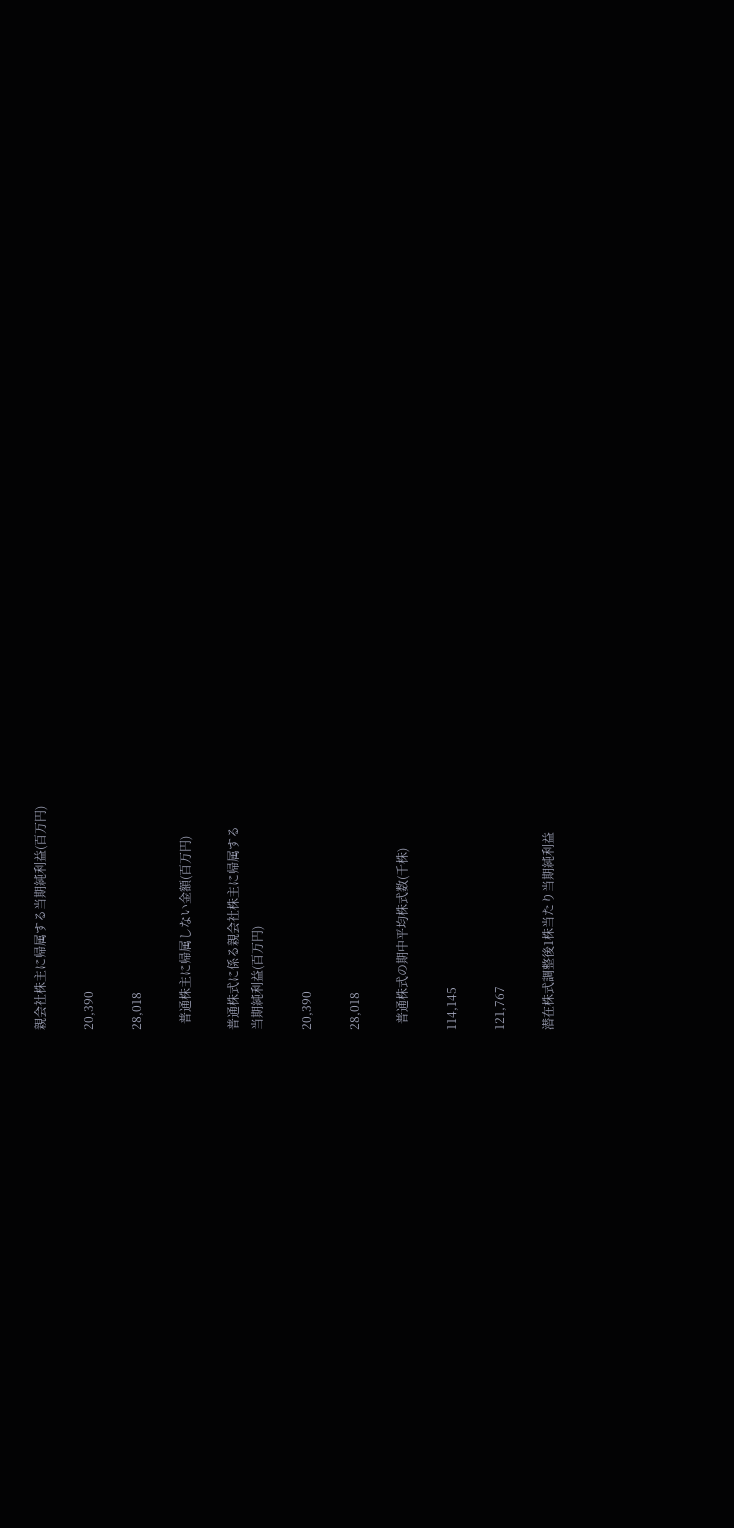親会社株主に帰属する当期純利益(百万円)

20,390

28,018

  普通株主に帰属しない金額(百万円)

普通株式に係る親会社株主に帰属する
当期純利益(百万円)

20,390

28,018

  普通株式の期中平均株式数(千株)

114,145

121,767

潜在株式調整後1株当たり当期純利益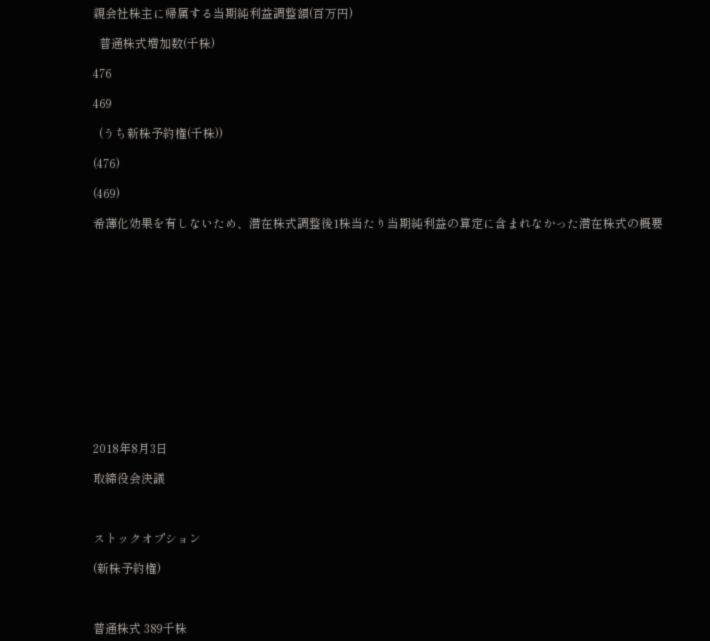親会社株主に帰属する当期純利益調整額(百万円)

  普通株式増加数(千株)

476

469

  (うち新株予約権(千株))

(476)

(469)

希薄化効果を有しないため、潜在株式調整後1株当たり当期純利益の算定に含まれなかった潜在株式の概要














2018年8月3日

取締役会決議



ストックオプション

(新株予約権)



普通株式 389千株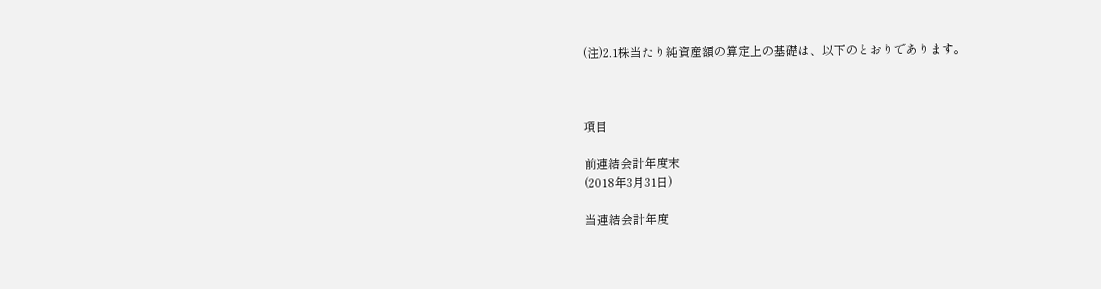(注)2.1株当たり純資産額の算定上の基礎は、以下のとおりであります。



項目

前連結会計年度末
(2018年3月31日)

当連結会計年度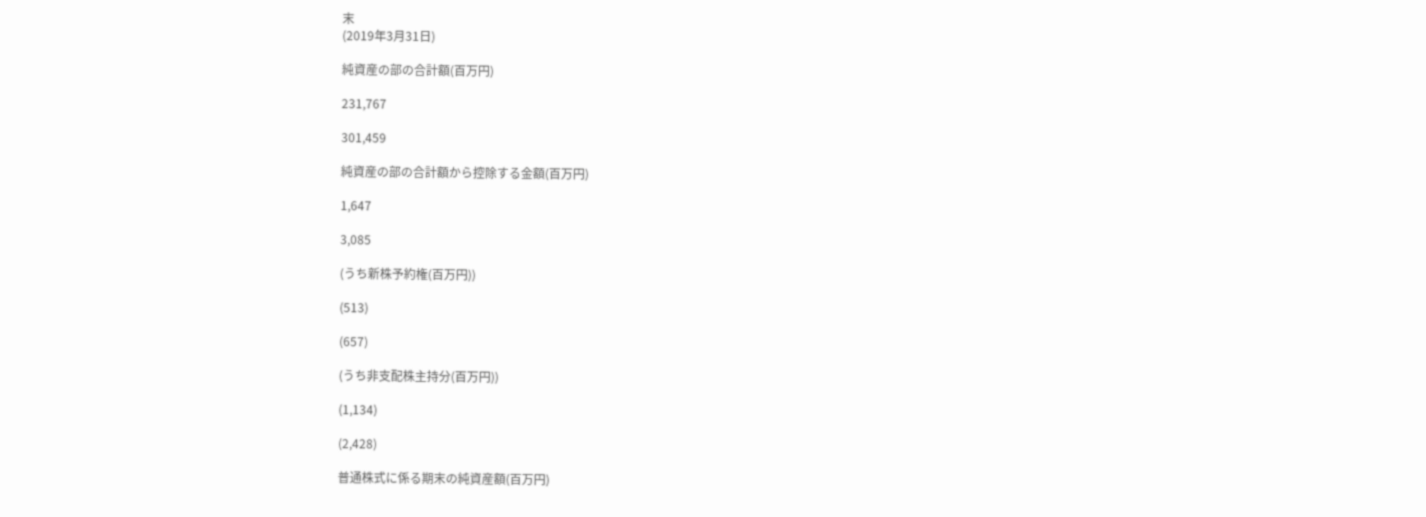末
(2019年3月31日)

純資産の部の合計額(百万円)

231,767

301,459

純資産の部の合計額から控除する金額(百万円)

1,647

3,085

(うち新株予約権(百万円))

(513)

(657)

(うち非支配株主持分(百万円))

(1,134)

(2,428)

普通株式に係る期末の純資産額(百万円)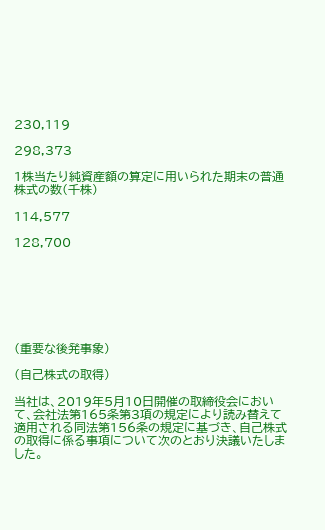230,119

298,373

1株当たり純資産額の算定に用いられた期末の普通株式の数(千株)

114,577

128,700







(重要な後発事象)

(自己株式の取得)

当社は、2019年5月10日開催の取締役会において、会社法第165条第3項の規定により読み替えて適用される同法第156条の規定に基づき、自己株式の取得に係る事項について次のとおり決議いたしました。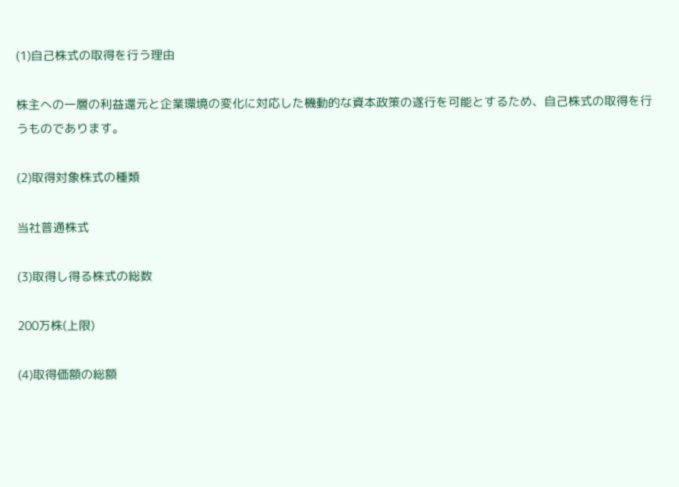(1)自己株式の取得を行う理由

株主への一層の利益還元と企業環境の変化に対応した機動的な資本政策の遂行を可能とするため、自己株式の取得を行うものであります。

(2)取得対象株式の種類

当社普通株式

(3)取得し得る株式の総数

200万株(上限)

(4)取得価額の総額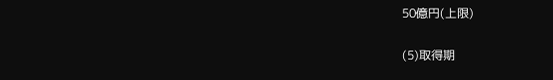50億円(上限)

(5)取得期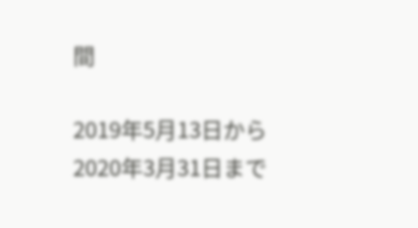間

2019年5月13日から2020年3月31日まで